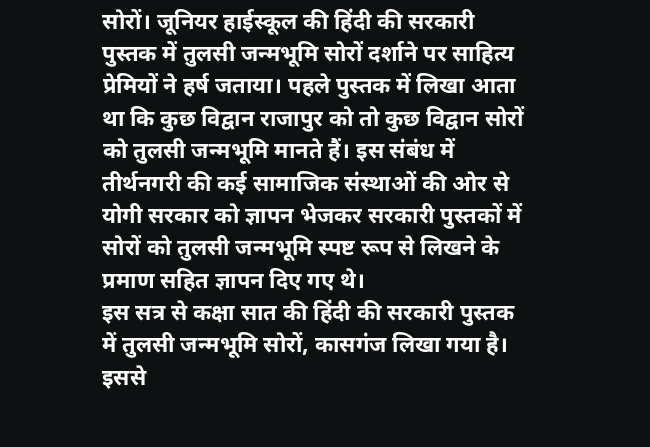सोरों। जूनियर हाईस्कूल की हिंदी की सरकारी पुस्तक में तुलसी जन्मभूमि सोरों दर्शाने पर साहित्य प्रेमियों ने हर्ष जताया। पहले पुस्तक में लिखा आता था कि कुछ विद्वान राजापुर को तो कुछ विद्वान सोरों को तुलसी जन्मभूमि मानते हैं। इस संबंध में तीर्थनगरी की कई सामाजिक संस्थाओं की ओर से योगी सरकार को ज्ञापन भेजकर सरकारी पुस्तकों में सोरों को तुलसी जन्मभूमि स्पष्ट रूप से लिखने के प्रमाण सहित ज्ञापन दिए गए थे।
इस सत्र से कक्षा सात की हिंदी की सरकारी पुस्तक में तुलसी जन्मभूमि सोरों, कासगंज लिखा गया है। इससे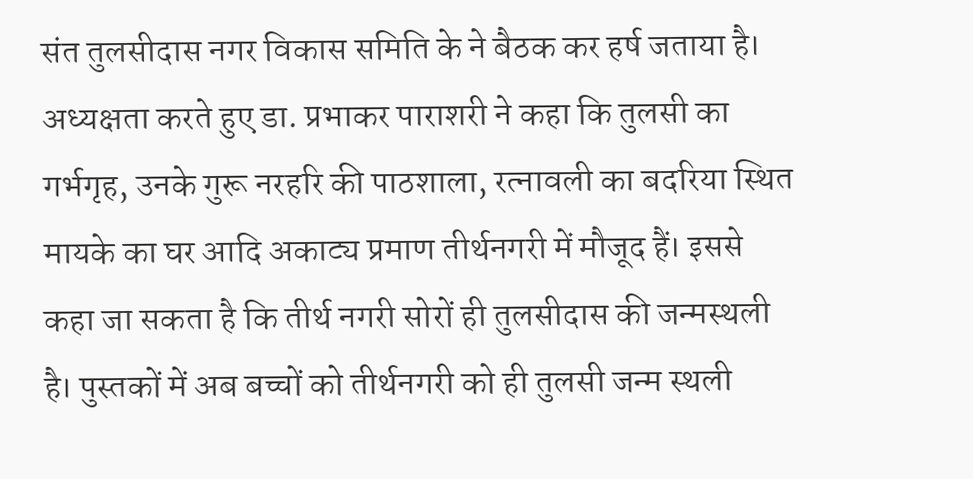संत तुलसीदास नगर विकास समिति के ने बैठक कर हर्ष जताया है। अध्यक्षता करते हुए डा. प्रभाकर पाराशरी ने कहा कि तुलसी का गर्भगृह, उनके गुरू नरहरि की पाठशाला, रत्नावली का बदरिया स्थित मायके का घर आदि अकाट्य प्रमाण तीर्थनगरी में मौजूद हैं। इससे कहा जा सकता है कि तीर्थ नगरी सोरों ही तुलसीदास की जन्मस्थली है। पुस्तकों में अब बच्चों को तीर्थनगरी को ही तुलसी जन्म स्थली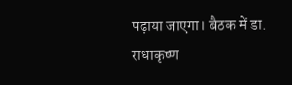पढ़ाया जाएगा। बैठक में डा. राधाकृष्ण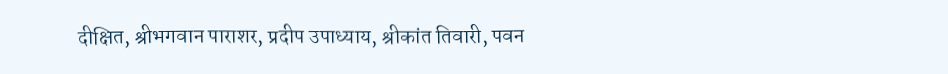दीक्षित, श्रीभगवान पाराशर, प्रदीप उपाध्याय, श्रीकांत तिवारी, पवन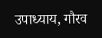उपाध्याय, गौरव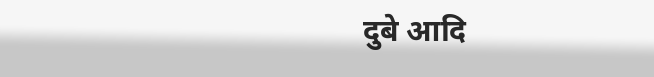दुबे आदि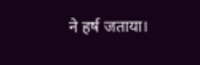ने हर्ष जताया।